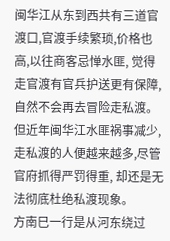闽华江从东到西共有三道官渡口,官渡手续繁琐,价格也高,以往商客忌惮水匪, 觉得走官渡有官兵护送更有保障, 自然不会再去冒险走私渡。
但近年闽华江水匪祸事减少,走私渡的人便越来越多,尽管官府抓得严罚得重, 却还是无法彻底杜绝私渡现象。
方南巳一行是从河东绕过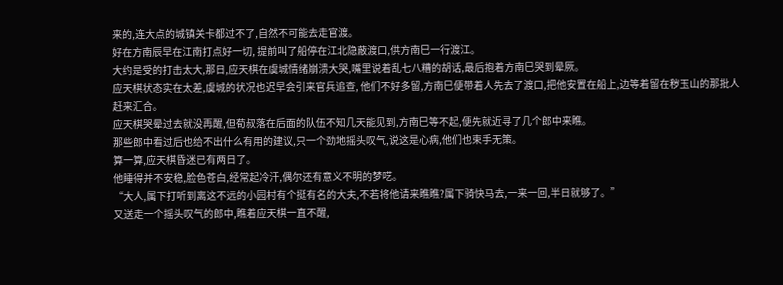来的,连大点的城镇关卡都过不了,自然不可能去走官渡。
好在方南辰早在江南打点好一切, 提前叫了船停在江北隐蔽渡口,供方南巳一行渡江。
大约是受的打击太大,那日,应天棋在虞城情绪崩溃大哭,嘴里说着乱七八糟的胡话,最后抱着方南巳哭到晕厥。
应天棋状态实在太差,虞城的状况也迟早会引来官兵追查, 他们不好多留,方南巳便带着人先去了渡口,把他安置在船上,边等着留在秽玉山的那批人赶来汇合。
应天棋哭晕过去就没再醒,但荀叔落在后面的队伍不知几天能见到,方南巳等不起,便先就近寻了几个郎中来瞧。
那些郎中看过后也给不出什么有用的建议,只一个劲地摇头叹气,说这是心病,他们也束手无策。
算一算,应天棋昏迷已有两日了。
他睡得并不安稳,脸色苍白,经常起冷汗,偶尔还有意义不明的梦呓。
“大人,属下打听到离这不远的小园村有个挺有名的大夫,不若将他请来瞧瞧?属下骑快马去,一来一回,半日就够了。”
又送走一个摇头叹气的郎中,瞧着应天棋一直不醒,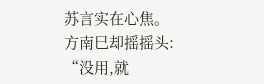苏言实在心焦。
方南巳却摇摇头:
“没用,就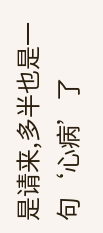是请来,多半也是一句‘心病’了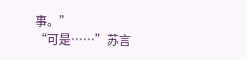事。”
“可是……”苏言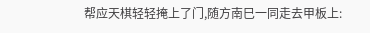帮应天棋轻轻掩上了门,随方南巳一同走去甲板上: